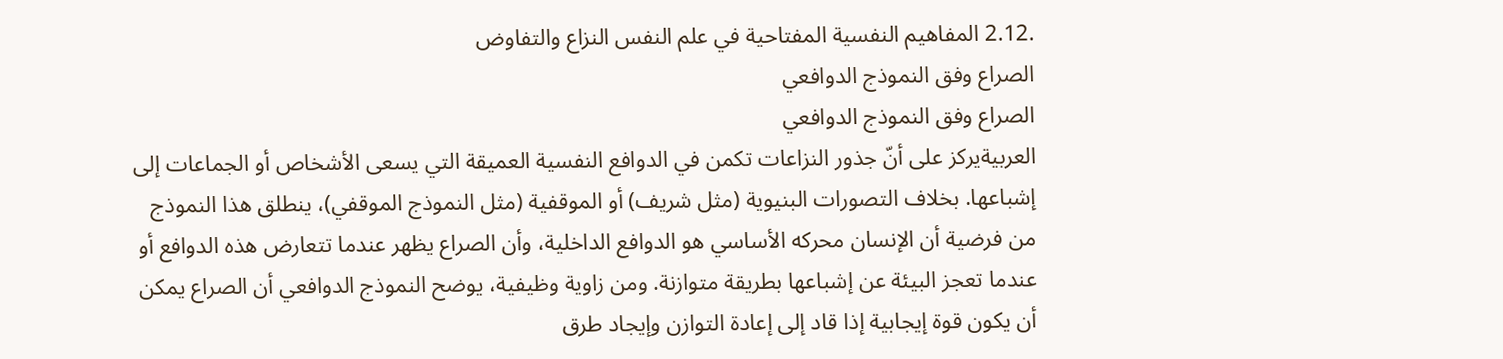.2.12 المفاهيم النفسية المفتاحية في علم النفس النزاع والتفاوض
الصراع وفق النموذج الدوافعي
الصراع وفق النموذج الدوافعي
العربيةيركز على أنّ جذور النزاعات تكمن في الدوافع النفسية العميقة التي يسعى الأشخاص أو الجماعات إلى إشباعها. بخلاف التصورات البنيوية (مثل شريف) أو الموقفية (مثل النموذج الموقفي)، ينطلق هذا النموذج من فرضية أن الإنسان محركه الأساسي هو الدوافع الداخلية، وأن الصراع يظهر عندما تتعارض هذه الدوافع أو عندما تعجز البيئة عن إشباعها بطريقة متوازنة. ومن زاوية وظيفية، يوضح النموذج الدوافعي أن الصراع يمكن أن يكون قوة إيجابية إذا قاد إلى إعادة التوازن وإيجاد طرق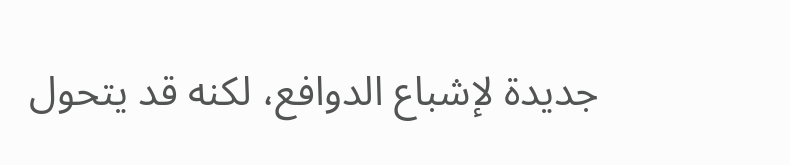جديدة لإشباع الدوافع، لكنه قد يتحول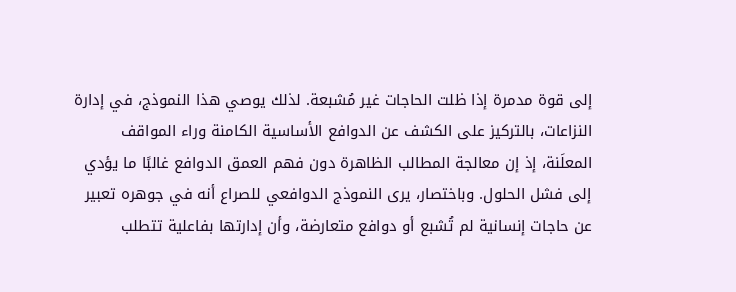إلى قوة مدمرة إذا ظلت الحاجات غير مُشبعة. لذلك يوصي هذا النموذج، في إدارة النزاعات، بالتركيز على الكشف عن الدوافع الأساسية الكامنة وراء المواقف المعلَنة، إذ إن معالجة المطالب الظاهرة دون فهم العمق الدوافع غالبًا ما يؤدي إلى فشل الحلول. وباختصار، يرى النموذج الدوافعي للصراع أنه في جوهره تعبير عن حاجات إنسانية لم تُشبع أو دوافع متعارضة، وأن إدارتها بفاعلية تتطلب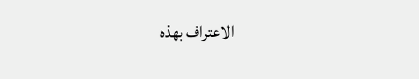الاعتراف بهذه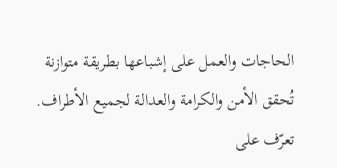الحاجات والعمل على إشباعها بطريقة متوازنة تُحقق الأمن والكرامة والعدالة لجميع الأطراف.
تعرّف على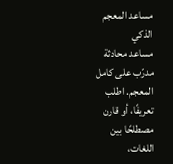مساعد المعجم الذكي
مساعد محادثة مدرّب على كامل المعجم. اطلب تعريفًا، أو قارن مصطلحًا بين اللغات،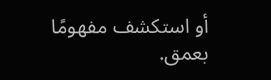أو استكشف مفهومًا بعمق.